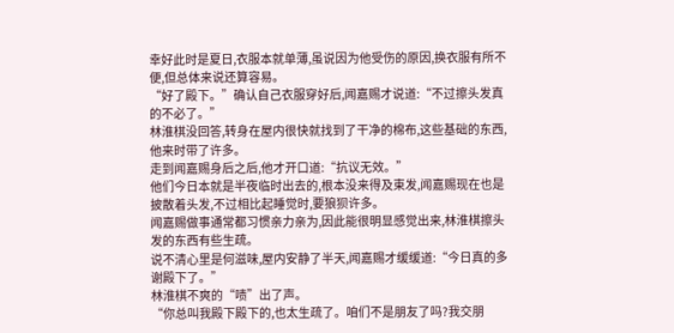幸好此时是夏日,衣服本就单薄,虽说因为他受伤的原因,换衣服有所不便,但总体来说还算容易。
“好了殿下。”确认自己衣服穿好后,闻嘉赐才说道:“不过擦头发真的不必了。”
林淮棋没回答,转身在屋内很快就找到了干净的棉布,这些基础的东西,他来时带了许多。
走到闻嘉赐身后之后,他才开口道:“抗议无效。”
他们今日本就是半夜临时出去的,根本没来得及束发,闻嘉赐现在也是披散着头发,不过相比起睡觉时,要狼狈许多。
闻嘉赐做事通常都习惯亲力亲为,因此能很明显感觉出来,林淮棋擦头发的东西有些生疏。
说不清心里是何滋味,屋内安静了半天,闻嘉赐才缓缓道:“今日真的多谢殿下了。”
林淮棋不爽的“啧”出了声。
“你总叫我殿下殿下的,也太生疏了。咱们不是朋友了吗?我交朋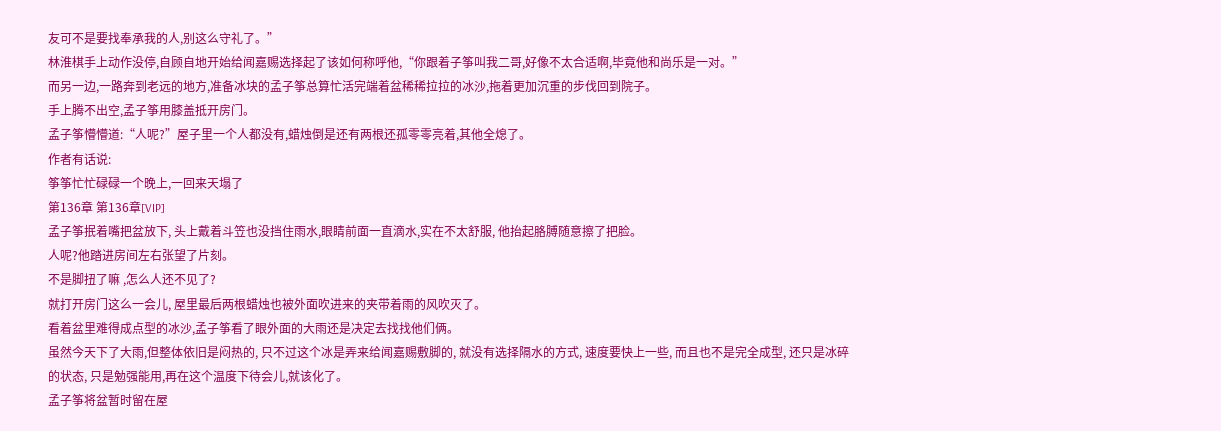友可不是要找奉承我的人,别这么守礼了。”
林淮棋手上动作没停,自顾自地开始给闻嘉赐选择起了该如何称呼他,“你跟着子筝叫我二哥,好像不太合适啊,毕竟他和尚乐是一对。”
而另一边,一路奔到老远的地方,准备冰块的孟子筝总算忙活完端着盆稀稀拉拉的冰沙,拖着更加沉重的步伐回到院子。
手上腾不出空,孟子筝用膝盖抵开房门。
孟子筝懵懵道:“人呢?”屋子里一个人都没有,蜡烛倒是还有两根还孤零零亮着,其他全熄了。
作者有话说:
筝筝忙忙碌碌一个晚上,一回来天塌了
第136章 第136章[VIP]
孟子筝抿着嘴把盆放下, 头上戴着斗笠也没挡住雨水,眼睛前面一直滴水,实在不太舒服, 他抬起胳膊随意擦了把脸。
人呢?他踏进房间左右张望了片刻。
不是脚扭了嘛 ,怎么人还不见了?
就打开房门这么一会儿, 屋里最后两根蜡烛也被外面吹进来的夹带着雨的风吹灭了。
看着盆里难得成点型的冰沙,孟子筝看了眼外面的大雨还是决定去找找他们俩。
虽然今天下了大雨,但整体依旧是闷热的, 只不过这个冰是弄来给闻嘉赐敷脚的, 就没有选择隔水的方式, 速度要快上一些, 而且也不是完全成型, 还只是冰碎的状态, 只是勉强能用,再在这个温度下待会儿,就该化了。
孟子筝将盆暂时留在屋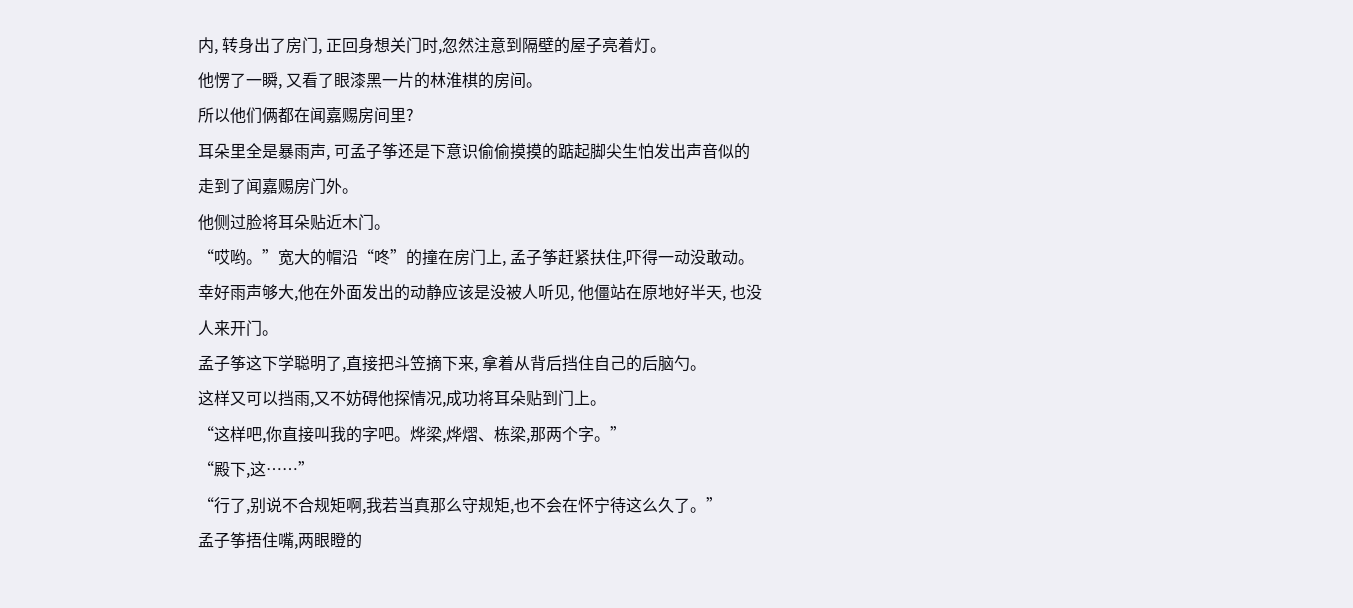内, 转身出了房门, 正回身想关门时,忽然注意到隔壁的屋子亮着灯。
他愣了一瞬, 又看了眼漆黑一片的林淮棋的房间。
所以他们俩都在闻嘉赐房间里?
耳朵里全是暴雨声, 可孟子筝还是下意识偷偷摸摸的踮起脚尖生怕发出声音似的走到了闻嘉赐房门外。
他侧过脸将耳朵贴近木门。
“哎哟。”宽大的帽沿“咚”的撞在房门上, 孟子筝赶紧扶住,吓得一动没敢动。
幸好雨声够大,他在外面发出的动静应该是没被人听见, 他僵站在原地好半天, 也没人来开门。
孟子筝这下学聪明了,直接把斗笠摘下来, 拿着从背后挡住自己的后脑勺。
这样又可以挡雨,又不妨碍他探情况,成功将耳朵贴到门上。
“这样吧,你直接叫我的字吧。烨梁,烨熠、栋梁,那两个字。”
“殿下,这……”
“行了,别说不合规矩啊,我若当真那么守规矩,也不会在怀宁待这么久了。”
孟子筝捂住嘴,两眼瞪的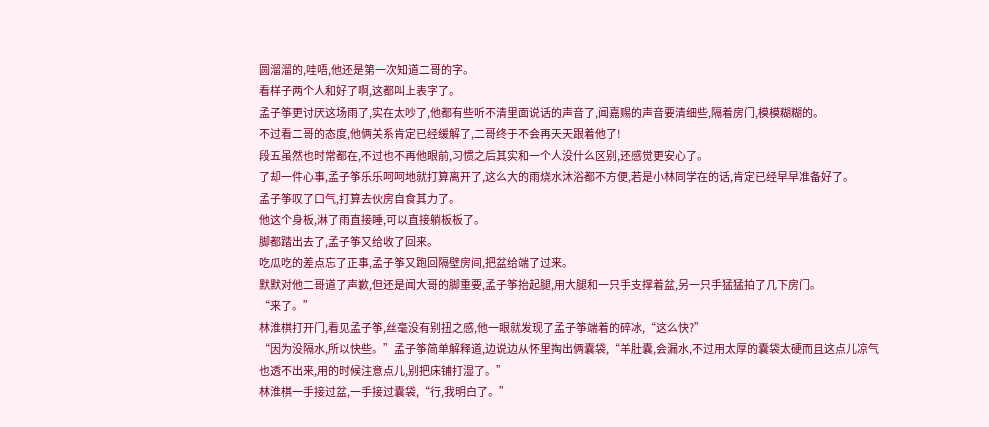圆溜溜的,哇唔,他还是第一次知道二哥的字。
看样子两个人和好了啊,这都叫上表字了。
孟子筝更讨厌这场雨了,实在太吵了,他都有些听不清里面说话的声音了,闻嘉赐的声音要清细些,隔着房门,模模糊糊的。
不过看二哥的态度,他俩关系肯定已经缓解了,二哥终于不会再天天跟着他了!
段五虽然也时常都在,不过也不再他眼前,习惯之后其实和一个人没什么区别,还感觉更安心了。
了却一件心事,孟子筝乐乐呵呵地就打算离开了,这么大的雨烧水沐浴都不方便,若是小林同学在的话,肯定已经早早准备好了。
孟子筝叹了口气,打算去伙房自食其力了。
他这个身板,淋了雨直接睡,可以直接躺板板了。
脚都踏出去了,孟子筝又给收了回来。
吃瓜吃的差点忘了正事,孟子筝又跑回隔壁房间,把盆给端了过来。
默默对他二哥道了声歉,但还是闻大哥的脚重要,孟子筝抬起腿,用大腿和一只手支撑着盆,另一只手猛猛拍了几下房门。
“来了。”
林淮棋打开门,看见孟子筝,丝毫没有别扭之感,他一眼就发现了孟子筝端着的碎冰,“这么快?”
“因为没隔水,所以快些。”孟子筝简单解释道,边说边从怀里掏出俩囊袋,“羊肚囊,会漏水,不过用太厚的囊袋太硬而且这点儿凉气也透不出来,用的时候注意点儿,别把床铺打湿了。”
林淮棋一手接过盆,一手接过囊袋,“行,我明白了。”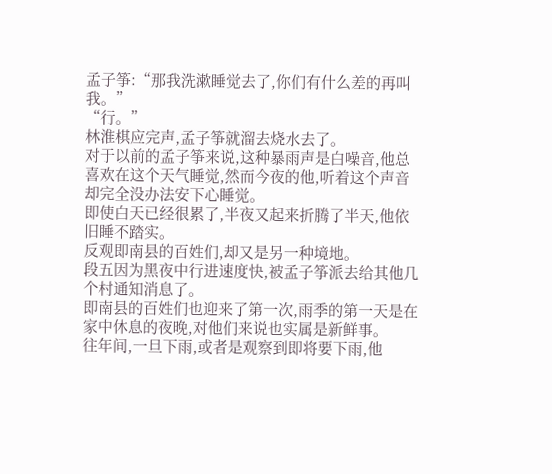孟子筝:“那我洗漱睡觉去了,你们有什么差的再叫我。”
“行。”
林淮棋应完声,孟子筝就溜去烧水去了。
对于以前的孟子筝来说,这种暴雨声是白噪音,他总喜欢在这个天气睡觉,然而今夜的他,听着这个声音却完全没办法安下心睡觉。
即使白天已经很累了,半夜又起来折腾了半天,他依旧睡不踏实。
反观即南县的百姓们,却又是另一种境地。
段五因为黑夜中行进速度快,被孟子筝派去给其他几个村通知消息了。
即南县的百姓们也迎来了第一次,雨季的第一天是在家中休息的夜晚,对他们来说也实属是新鲜事。
往年间,一旦下雨,或者是观察到即将要下雨,他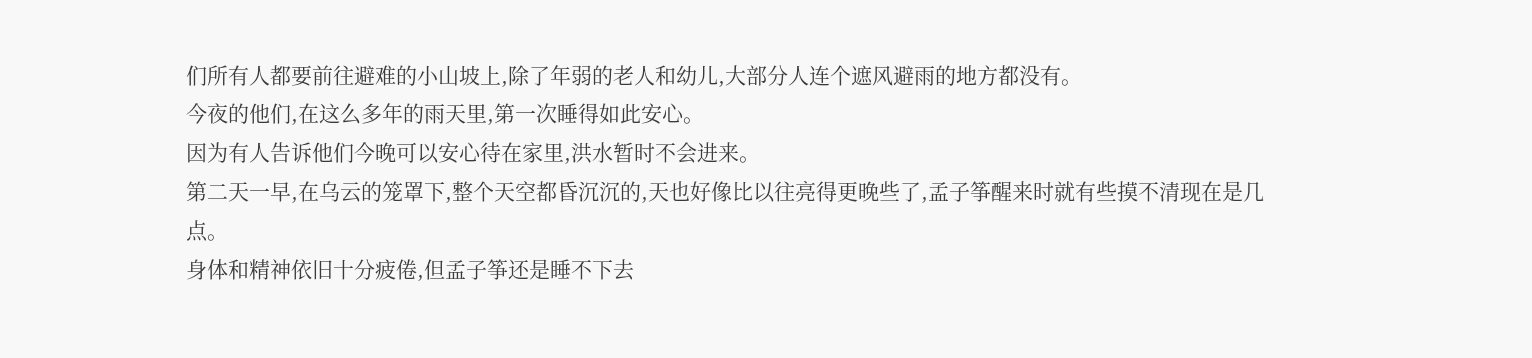们所有人都要前往避难的小山坡上,除了年弱的老人和幼儿,大部分人连个遮风避雨的地方都没有。
今夜的他们,在这么多年的雨天里,第一次睡得如此安心。
因为有人告诉他们今晚可以安心待在家里,洪水暂时不会进来。
第二天一早,在乌云的笼罩下,整个天空都昏沉沉的,天也好像比以往亮得更晚些了,孟子筝醒来时就有些摸不清现在是几点。
身体和精神依旧十分疲倦,但孟子筝还是睡不下去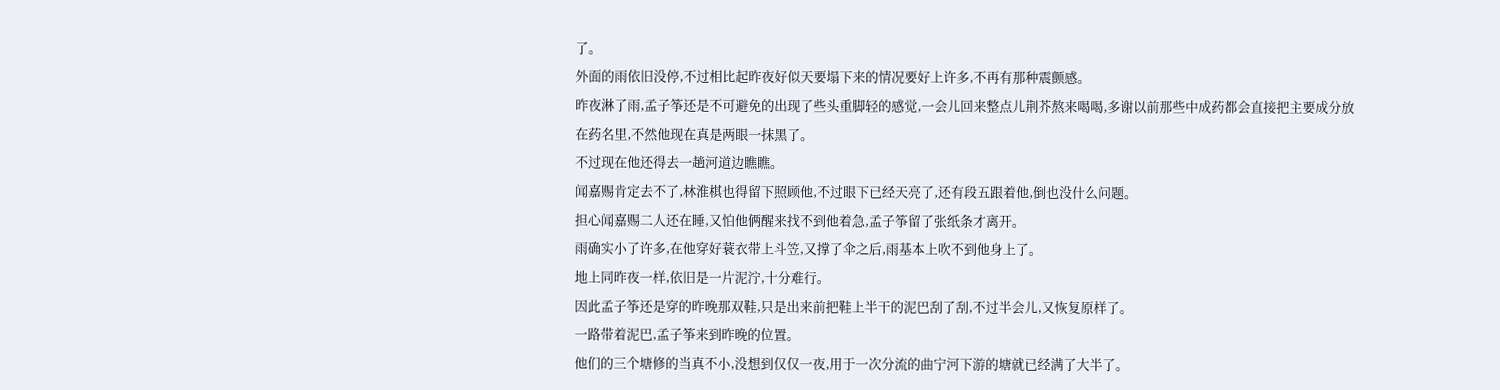了。
外面的雨依旧没停,不过相比起昨夜好似天要塌下来的情况要好上许多,不再有那种震颤感。
昨夜淋了雨,孟子筝还是不可避免的出现了些头重脚轻的感觉,一会儿回来整点儿荆芥熬来喝喝,多谢以前那些中成药都会直接把主要成分放在药名里,不然他现在真是两眼一抹黑了。
不过现在他还得去一趟河道边瞧瞧。
闻嘉赐肯定去不了,林淮棋也得留下照顾他,不过眼下已经天亮了,还有段五跟着他,倒也没什么问题。
担心闻嘉赐二人还在睡,又怕他俩醒来找不到他着急,孟子筝留了张纸条才离开。
雨确实小了许多,在他穿好蓑衣带上斗笠,又撑了伞之后,雨基本上吹不到他身上了。
地上同昨夜一样,依旧是一片泥泞,十分难行。
因此孟子筝还是穿的昨晚那双鞋,只是出来前把鞋上半干的泥巴刮了刮,不过半会儿,又恢复原样了。
一路带着泥巴,孟子筝来到昨晚的位置。
他们的三个塘修的当真不小,没想到仅仅一夜,用于一次分流的曲宁河下游的塘就已经满了大半了。